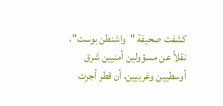كشفت صحيفة "واشنطن بوست"، نقلاً عن مسؤولين أمنيين شرق أوسطيين وغربيين، أن قطر أجرت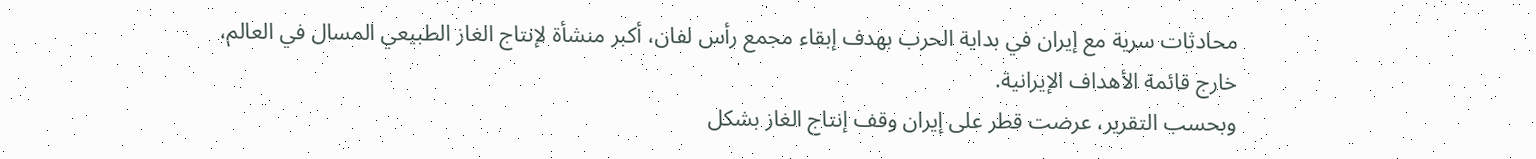محادثات سرية مع إيران في بداية الحرب بهدف إبقاء مجمع رأس لفان، أكبر منشأة لإنتاج الغاز الطبيعي المسال في العالم، خارج قائمة الأهداف الإيرانية.
وبحسب التقرير، عرضت قطر على إيران وقف إنتاج الغاز بشكل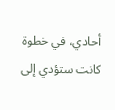أحادي، في خطوة كانت ستؤدي إلى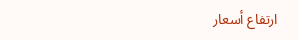ارتفاع أسعار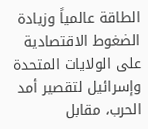الطاقة عالمياً وزيادة الضغوط الاقتصادية على الولايات المتحدة وإسرائيل لتقصير أمد الحرب، مقابل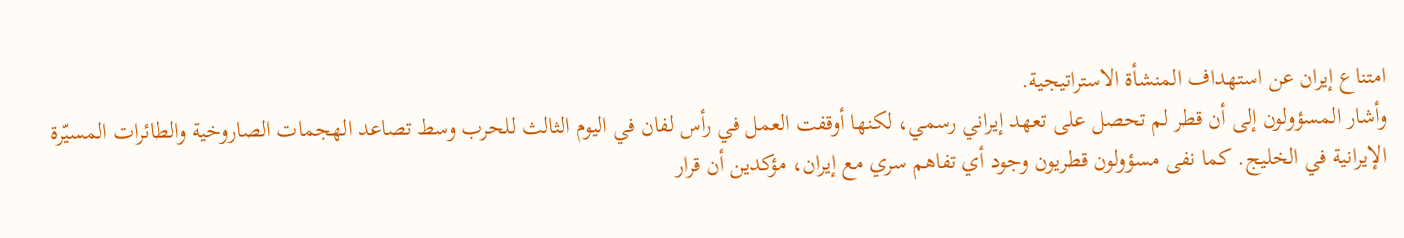امتناع إيران عن استهداف المنشأة الاستراتيجية.
وأشار المسؤولون إلى أن قطر لم تحصل على تعهد إيراني رسمي، لكنها أوقفت العمل في رأس لفان في اليوم الثالث للحرب وسط تصاعد الهجمات الصاروخية والطائرات المسيّرة الإيرانية في الخليج. كما نفى مسؤولون قطريون وجود أي تفاهم سري مع إيران، مؤكدين أن قرار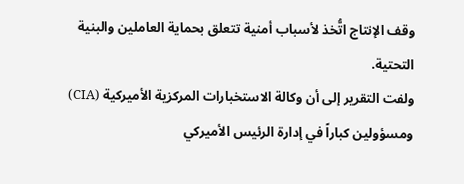وقف الإنتاج اتُّخذ لأسباب أمنية تتعلق بحماية العاملين والبنية التحتية.
ولفت التقرير إلى أن وكالة الاستخبارات المركزية الأميركية (CIA) ومسؤولين كباراً في إدارة الرئيس الأميركي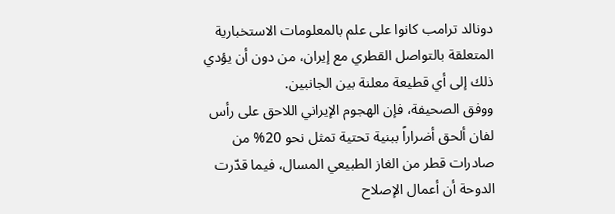دونالد ترامب كانوا على علم بالمعلومات الاستخبارية المتعلقة بالتواصل القطري مع إيران، من دون أن يؤدي ذلك إلى أي قطيعة معلنة بين الجانبين.
ووفق الصحيفة، فإن الهجوم الإيراني اللاحق على رأس لفان ألحق أضراراً ببنية تحتية تمثل نحو 20% من صادرات قطر من الغاز الطبيعي المسال، فيما قدّرت الدوحة أن أعمال الإصلاح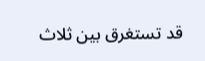قد تستغرق بين ثلاث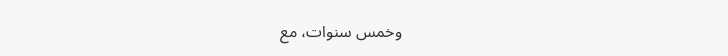وخمس سنوات، مع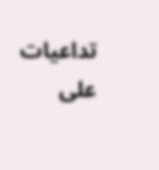تداعيات على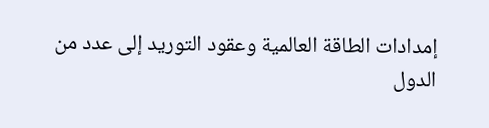إمدادات الطاقة العالمية وعقود التوريد إلى عدد من الدول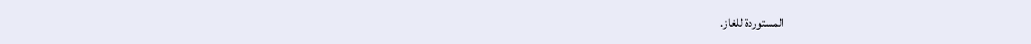المستوردة للغاز.